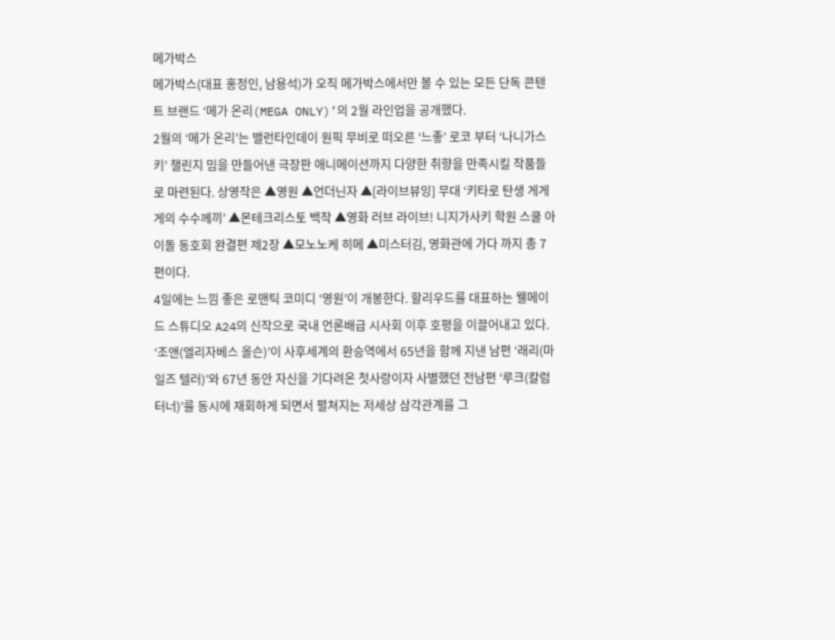메가박스
메가박스(대표 홍정인, 남용석)가 오직 메가박스에서만 볼 수 있는 모든 단독 콘텐트 브랜드 ‘메가 온리(MEGA ONLY)’의 2월 라인업을 공개했다.
2월의 ‘메가 온리’는 밸런타인데이 원픽 무비로 떠오른 ‘느좋’ 로코 부터 ‘나니가스키’ 챌린지 밈을 만들어낸 극장판 애니메이션까지 다양한 취향을 만족시킬 작품들로 마련된다. 상영작은 ▲영원 ▲언더닌자 ▲[라이브뷰잉] 무대 ‘키타로 탄생 게게게의 수수께끼’ ▲몬테크리스토 백작 ▲영화 러브 라이브! 니지가사키 학원 스쿨 아이돌 동호회 완결편 제2장 ▲모노노케 히메 ▲미스터김, 영화관에 가다 까지 총 7편이다.
4일에는 느낌 좋은 로맨틱 코미디 ‘영원’이 개봉한다. 할리우드를 대표하는 웰메이드 스튜디오 A24의 신작으로 국내 언론배급 시사회 이후 호평을 이끌어내고 있다. ‘조앤(엘리자베스 올슨)’이 사후세계의 환승역에서 65년을 함께 지낸 남편 ‘래리(마일즈 텔러)’와 67년 동안 자신을 기다려온 첫사랑이자 사별했던 전남편 ‘루크(칼럼 터너)’를 동시에 재회하게 되면서 펼쳐지는 저세상 삼각관계를 그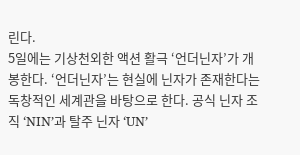린다.
5일에는 기상천외한 액션 활극 ‘언더닌자’가 개봉한다. ‘언더닌자’는 현실에 닌자가 존재한다는 독창적인 세계관을 바탕으로 한다. 공식 닌자 조직 ‘NIN’과 탈주 닌자 ‘UN’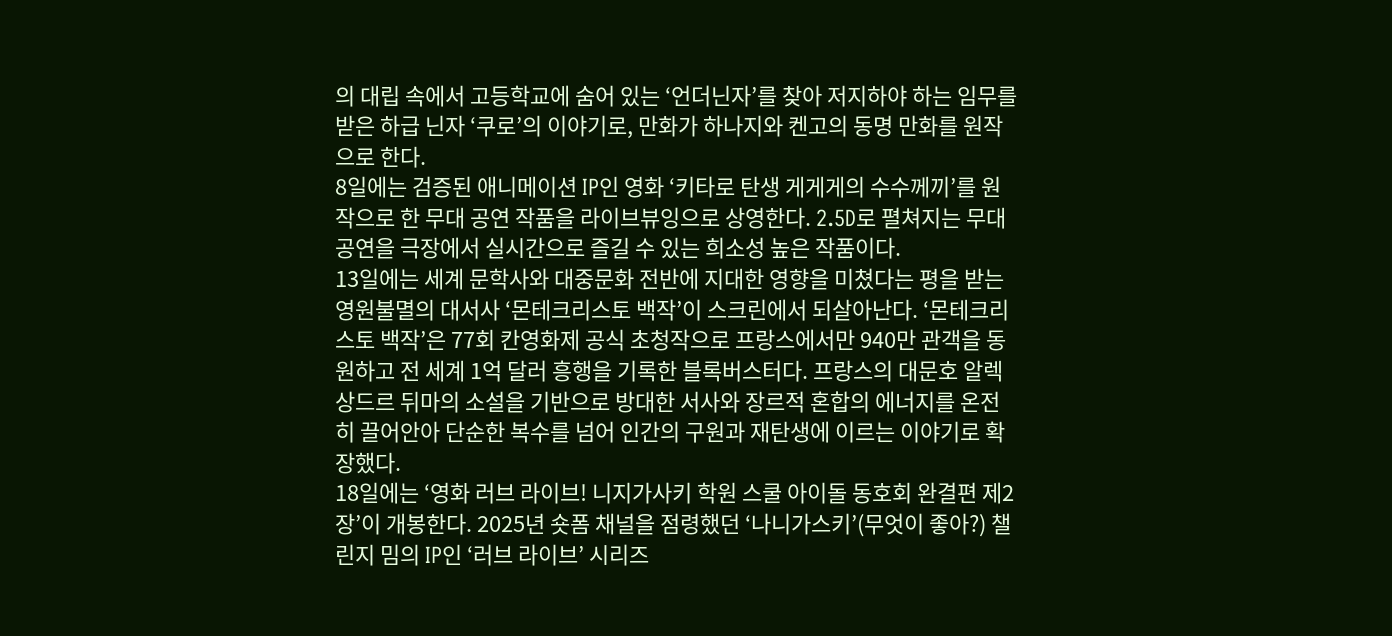의 대립 속에서 고등학교에 숨어 있는 ‘언더닌자’를 찾아 저지하야 하는 임무를 받은 하급 닌자 ‘쿠로’의 이야기로, 만화가 하나지와 켄고의 동명 만화를 원작으로 한다.
8일에는 검증된 애니메이션 IP인 영화 ‘키타로 탄생 게게게의 수수께끼’를 원작으로 한 무대 공연 작품을 라이브뷰잉으로 상영한다. 2.5D로 펼쳐지는 무대 공연을 극장에서 실시간으로 즐길 수 있는 희소성 높은 작품이다.
13일에는 세계 문학사와 대중문화 전반에 지대한 영향을 미쳤다는 평을 받는 영원불멸의 대서사 ‘몬테크리스토 백작’이 스크린에서 되살아난다. ‘몬테크리스토 백작’은 77회 칸영화제 공식 초청작으로 프랑스에서만 940만 관객을 동원하고 전 세계 1억 달러 흥행을 기록한 블록버스터다. 프랑스의 대문호 알렉상드르 뒤마의 소설을 기반으로 방대한 서사와 장르적 혼합의 에너지를 온전히 끌어안아 단순한 복수를 넘어 인간의 구원과 재탄생에 이르는 이야기로 확장했다.
18일에는 ‘영화 러브 라이브! 니지가사키 학원 스쿨 아이돌 동호회 완결편 제2장’이 개봉한다. 2025년 숏폼 채널을 점령했던 ‘나니가스키’(무엇이 좋아?) 챌린지 밈의 IP인 ‘러브 라이브’ 시리즈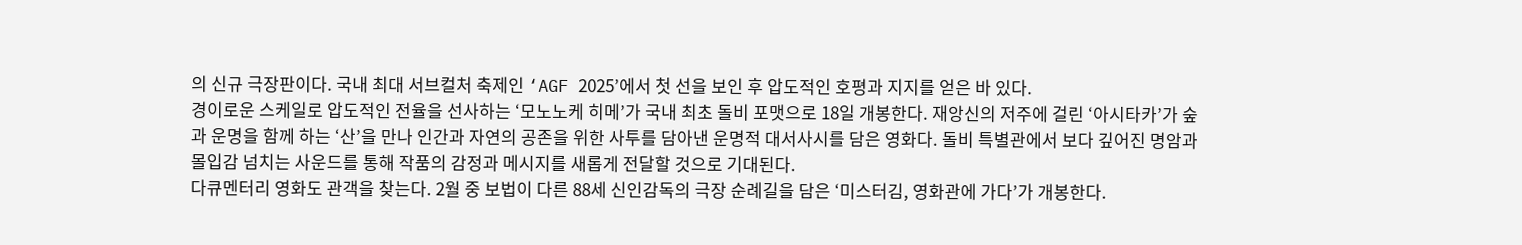의 신규 극장판이다. 국내 최대 서브컬처 축제인 ‘AGF 2025’에서 첫 선을 보인 후 압도적인 호평과 지지를 얻은 바 있다.
경이로운 스케일로 압도적인 전율을 선사하는 ‘모노노케 히메’가 국내 최초 돌비 포맷으로 18일 개봉한다. 재앙신의 저주에 걸린 ‘아시타카’가 숲과 운명을 함께 하는 ‘산’을 만나 인간과 자연의 공존을 위한 사투를 담아낸 운명적 대서사시를 담은 영화다. 돌비 특별관에서 보다 깊어진 명암과 몰입감 넘치는 사운드를 통해 작품의 감정과 메시지를 새롭게 전달할 것으로 기대된다.
다큐멘터리 영화도 관객을 찾는다. 2월 중 보법이 다른 88세 신인감독의 극장 순례길을 담은 ‘미스터김, 영화관에 가다’가 개봉한다.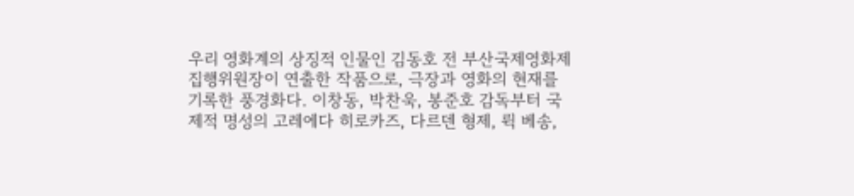우리 영화계의 상징적 인물인 김동호 전 부산국제영화제 집행위원장이 연출한 작품으로, 극장과 영화의 현재를 기록한 풍경화다. 이창동, 박찬욱, 봉준호 감독부터 국제적 명성의 고레에다 히로카즈, 다르덴 형제, 뤽 베송,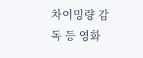차이밍량 감독 등 영화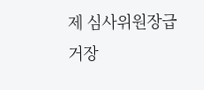제 심사위원장급 거장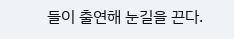들이 출연해 눈길을 끈다.